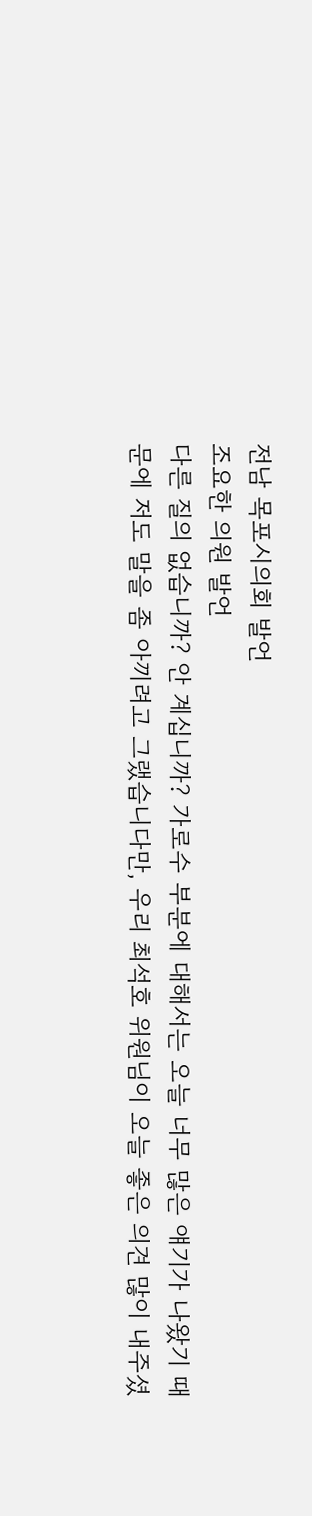전남 목포시의회 발언
조요한 의원 발언
다른 질의 없습니까? 안 계십니까? 가로수 부분에 대해서는 오늘 너무 많은 얘기가 나왔기 때문에 저도 말을 좀 아끼려고 그랬습니다만, 우리 최석호 위원님이 오늘 좋은 의견 많이 내주셨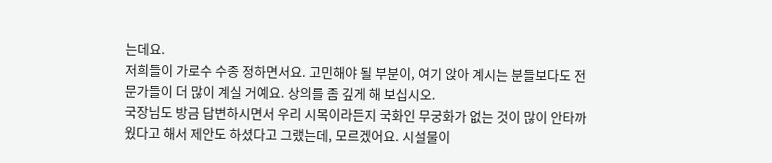는데요.
저희들이 가로수 수종 정하면서요. 고민해야 될 부분이, 여기 앉아 계시는 분들보다도 전문가들이 더 많이 계실 거예요. 상의를 좀 깊게 해 보십시오.
국장님도 방금 답변하시면서 우리 시목이라든지 국화인 무궁화가 없는 것이 많이 안타까웠다고 해서 제안도 하셨다고 그랬는데, 모르겠어요. 시설물이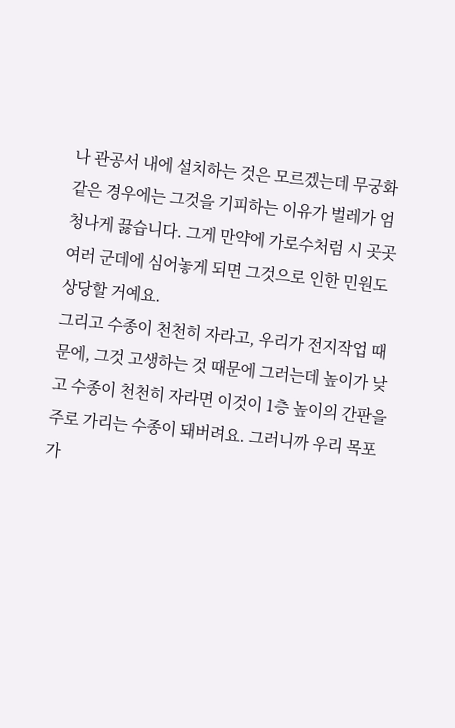나 관공서 내에 설치하는 것은 모르겠는데 무궁화 같은 경우에는 그것을 기피하는 이유가 벌레가 엄청나게 끓습니다. 그게 만약에 가로수처럼 시 곳곳 여러 군데에 심어놓게 되면 그것으로 인한 민원도 상당할 거예요.
그리고 수종이 천천히 자라고, 우리가 전지작업 때문에, 그것 고생하는 것 때문에 그러는데 높이가 낮고 수종이 천천히 자라면 이것이 1층 높이의 간판을 주로 가리는 수종이 돼버려요. 그러니까 우리 목포가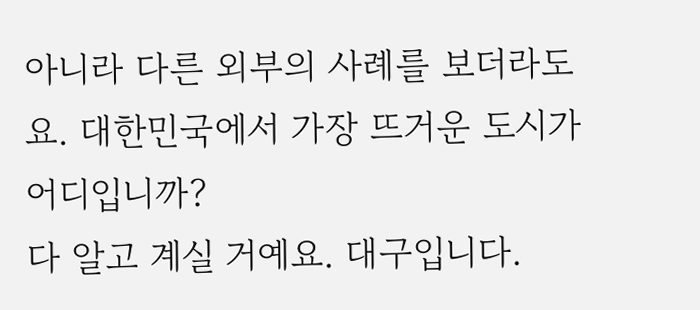아니라 다른 외부의 사례를 보더라도요. 대한민국에서 가장 뜨거운 도시가 어디입니까?
다 알고 계실 거예요. 대구입니다.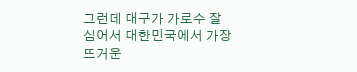그런데 대구가 가로수 잘 심어서 대한민국에서 가장 뜨거운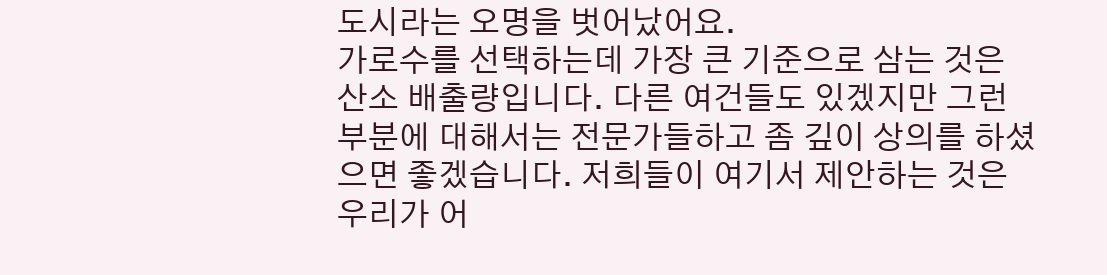도시라는 오명을 벗어났어요.
가로수를 선택하는데 가장 큰 기준으로 삼는 것은 산소 배출량입니다. 다른 여건들도 있겠지만 그런 부분에 대해서는 전문가들하고 좀 깊이 상의를 하셨으면 좋겠습니다. 저희들이 여기서 제안하는 것은 우리가 어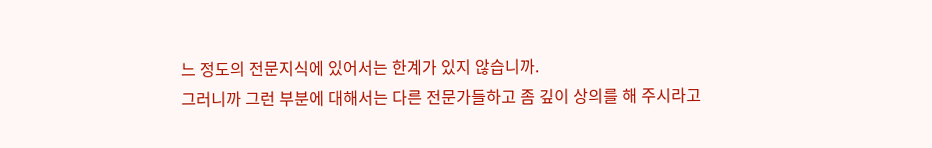느 정도의 전문지식에 있어서는 한계가 있지 않습니까.
그러니까 그런 부분에 대해서는 다른 전문가들하고 좀 깊이 상의를 해 주시라고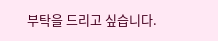부탁을 드리고 싶습니다.